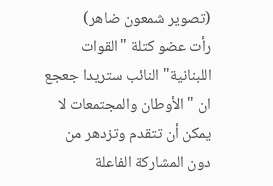(تصوير شمعون ضاهر)
رأت عضو كتلة "القوات اللبنانية" النائب ستريدا جعجع ان "الأوطان والمجتمعات لا يمكن أن تتقدم وتزدهر من دون المشاركة الفاعلة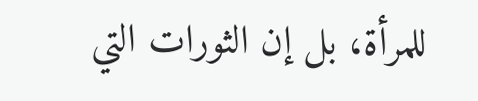للمرأة، بل إن الثورات التي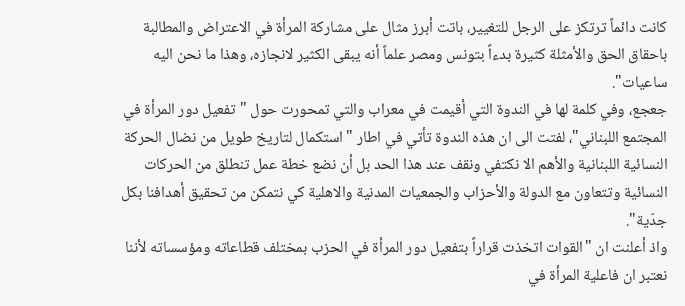كانت دائماً ترتكز على الرجل للتغيير، باتت أبرز مثال على مشاركة المرأة في الاعتراض والمطالبة باحقاق الحق والأمثلة كثيرة بدءاً بتونس ومصر علماً أنه يبقى الكثير لانجازه، وهذا ما نحن اليه ساعيات".
جعجع، وفي كلمة لها في الندوة التي أقيمت في معراب والتي تمحورت حول "تفعيل دور المرأة في المجتمع اللبناني"، لفتت الى ان هذه الندوة تأتي في اطار "استكمال لتاريخ طويل من نضال الحركة النسائية اللبنانية والأهم الا نكتفي ونقف عند هذا الحد بل أن نضع خطة عمل تنطلق من الحركات النسائية وتتعاون مع الدولة والأحزاب والجمعيات المدنية والاهلية كي نتمكن من تحقيق أهدافنا بكل جدّية".
واذ أعلنت ان "القوات اتخذت قراراً بتفعيل دور المرأة في الحزب بمختلف قطاعاته ومؤسساته لأننا نعتبر ان فاعلية المرأة في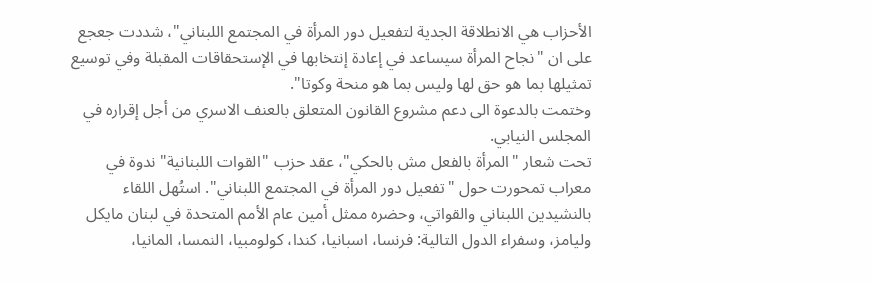الأحزاب هي الانطلاقة الجدية لتفعيل دور المرأة في المجتمع اللبناني"، شددت جعجع على ان "نجاح المرأة سيساعد في إعادة إنتخابها في الإستحقاقات المقبلة وفي توسيع تمثيلها بما هو حق لها وليس بما هو منحة وكوتا".
وختمت بالدعوة الى دعم مشروع القانون المتعلق بالعنف الاسري من أجل إقراره في المجلس النيابي.
تحت شعار "المرأة بالفعل مش بالحكي"، عقد حزب "القوات اللبنانية" ندوة في معراب تمحورت حول "تفعيل دور المرأة في المجتمع اللبناني". استُهل اللقاء بالنشيدين اللبناني والقواتي، وحضره ممثل أمين عام الأمم المتحدة في لبنان مايكل وليامز، وسفراء الدول التالية: فرنسا، اسبانيا، كندا، كولومبيا، النمسا، المانيا،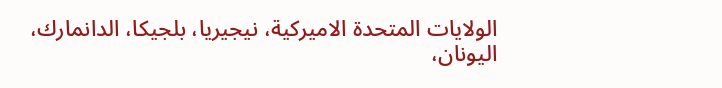الولايات المتحدة الاميركية، نيجيريا، بلجيكا، الدانمارك، اليونان،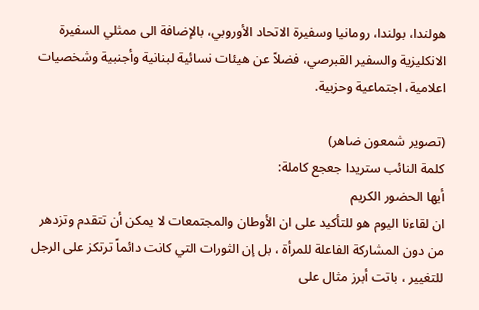هولندا، بولندا، رومانيا وسفيرة الاتحاد الأوروبي، بالإضافة الى ممثلي السفيرة الانكليزية والسفير القبرصي، فضلاً عن هيئات نسائية لبنانية وأجنبية وشخصيات اعلامية، اجتماعية وحزبية.

(تصوير شمعون ضاهر)
كلمة النائب ستريدا جعجع كاملة:
أيها الحضور الكريم
ان لقاءنا اليوم هو للتأكيد على ان الأوطان والمجتمعات لا يمكن أن تتقدم وتزدهر من دون المشاركة الفاعلة للمرأة ، بل إن الثورات التي كانت دائماً ترتكز على الرجل للتغيير ، باتت أبرز مثال على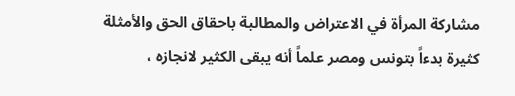مشاركة المرأة في الاعتراض والمطالبة باحقاق الحق والأمثلة كثيرة بدءاً بتونس ومصر علماً أنه يبقى الكثير لانجازه ،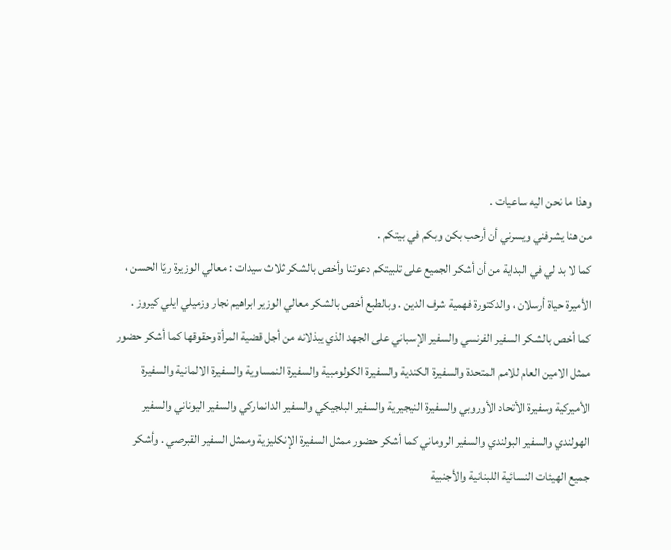وهذا ما نحن اليه ساعيات .
من هنا يشرفني ويسرني أن أرحب بكن وبكم في بيتكم .
كما لا بد لي في البداية من أن أشكر الجميع على تلبيتكم دعوتنا وأخص بالشكر ثلاث سيدات : معالي الوزيرة ريّا الحسن ، الأميرة حياة أرسلان ، والدكتورة فهمية شرف الدين . وبالطبع أخص بالشكر معالي الوزير ابراهيم نجار وزميلي ايلي كيروز .
كما أخص بالشكر السفير الفرنسي والسفير الإسباني على الجهد الذي يبذلانه من أجل قضية المرأة وحقوقها كما أشكر حضور ممثل الامين العام للامم المتحدة والسفيرة الكندية والسفيرة الكولومبية والسفيرة النمساوية والسفيرة الالمانية والسفيرة الأميركية وسفيرة الأتحاد الأوروبي والسفيرة النيجيرية والسفير البلجيكي والسفير الدانماركي والسفير اليوناني والسفير الهولندي والسفير البولندي والسفير الروماني كما أشكر حضور ممثل السفيرة الإنكليزية وممثل السفير القبرصي . وأشكر جميع الهيئات النسائية اللبنانية والأجنبية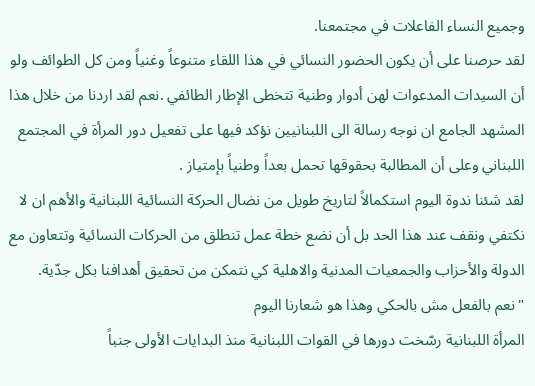وجميع النساء الفاعلات في مجتمعنا.
لقد حرصنا على أن يكون الحضور النسائي في هذا اللقاء متنوعاً وغنياً ومن كل الطوائف ولو أن السيدات المدعوات لهن أدوار وطنية تتخطى الإطار الطائفي .نعم لقد اردنا من خلال هذا المشهد الجامع ان نوجه رسالة الى اللبنانيين نؤكد فيها على تفعيل دور المرأة في المجتمع اللبناني وعلى أن المطالبة بحقوقها تحمل بعداً وطنياً بإمتياز .
لقد شئنا ندوة اليوم استكمالاً لتاريخ طويل من نضال الحركة النسائية اللبنانية والأهم ان لا نكتفي ونقف عند هذا الحد بل أن نضع خطة عمل تنطلق من الحركات النسائية وتتعاون مع الدولة والأحزاب والجمعيات المدنية والاهلية كي نتمكن من تحقيق أهدافنا بكل جدّية.
"نعم بالفعل مش بالحكي وهذا هو شعارنا اليوم
المرأة اللبنانية رسّخت دورها في القوات اللبنانية منذ البدايات الأولى جنباً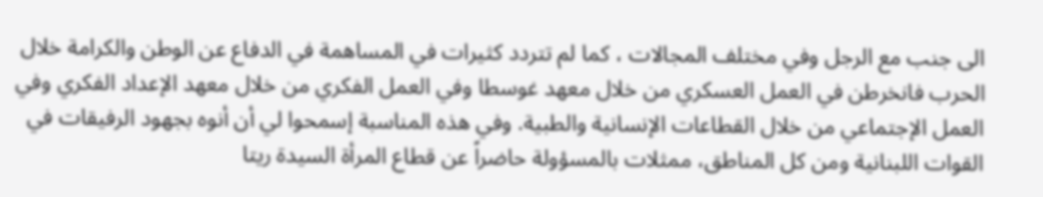الى جنب مع الرجل وفي مختلف المجالات ، كما لم تتردد كثيرات في المساهمة في الدفاع عن الوطن والكرامة خلال الحرب فانخرطن في العمل العسكري من خلال معهد غوسطا وفي العمل الفكري من خلال معهد الإعداد الفكري وفي العمل الإجتماعي من خلال القطاعات الإنسانية والطبية. وفي هذه المناسبة إسمحوا لي أن أنوه بجهود الرفيقات في القوات اللبنانية ومن كل المناطق، ممثلات بالمسؤولة حاضراً عن قطاع المرأة السيدة ريتا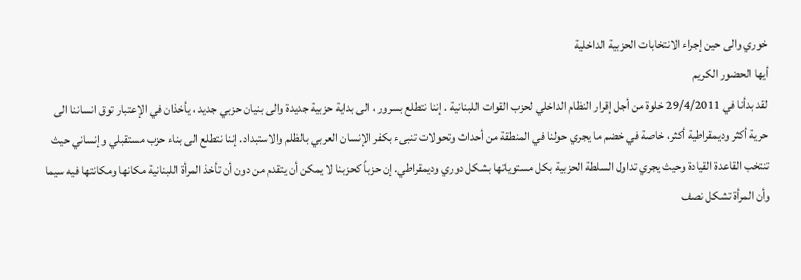خوري والى حين إجراء الانتخابات الحزبية الداخلية
أيها الحضور الكريم
لقد بدأنا في 29/4/2011 خلوة من أجل إقرار النظام الداخلي لحزب القوات اللبنانية . إننا نتطلع بسرور ، الى بداية حزبية جديدة والى بنيان حزبي جديد ، يأخذان في الإعتبار توق انساننا الى حرية أكثر وديمقراطية أكثر، خاصة في خضم ما يجري حولنا في المنطقة من أحداث وتحولات تنبىء بكفر الإنسان العربي بالظلم والاستبداد. إننا نتطلع الى بناء حزب مستقبلي وإنساني حيث تنتخب القاعدة القيادة وحيث يجري تداول السلطة الحزبية بكل مستوياتها بشكل دوري وديمقراطي. إن حزباً كحزبنا لا يمكن أن يتقدم من دون أن تأخذ المرأة اللبنانية مكانها ومكانتها فيه سيما وأن المرأة تشكل نصف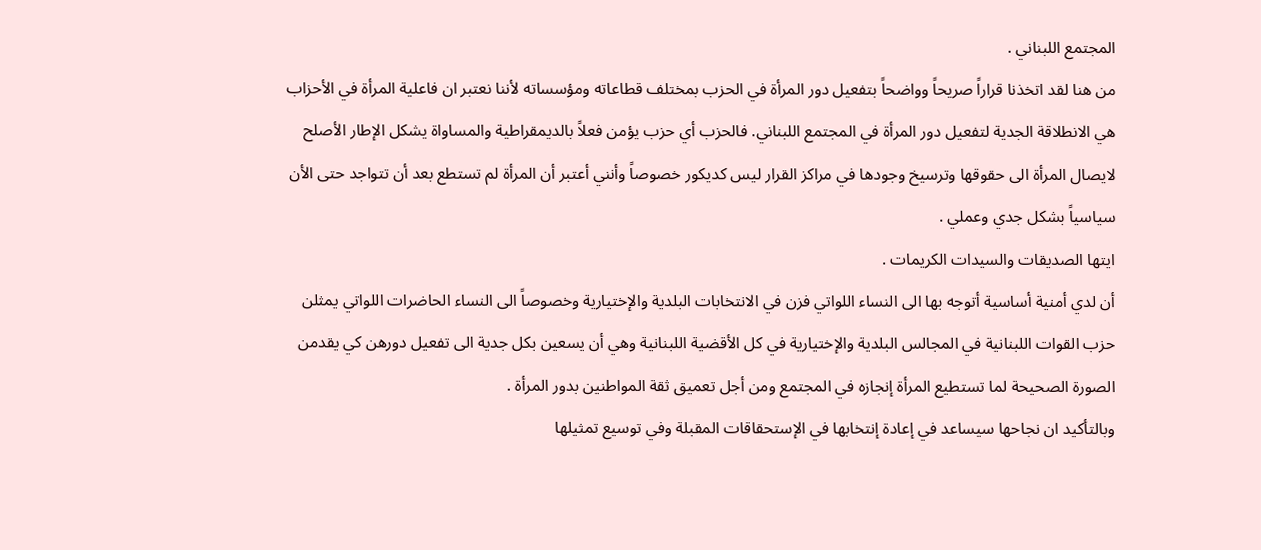المجتمع اللبناني .
من هنا لقد اتخذنا قراراً صريحاً وواضحاً بتفعيل دور المرأة في الحزب بمختلف قطاعاته ومؤسساته لأننا نعتبر ان فاعلية المرأة في الأحزاب هي الانطلاقة الجدية لتفعيل دور المرأة في المجتمع اللبناني. فالحزب أي حزب يؤمن فعلاً بالديمقراطية والمساواة يشكل الإطار الأصلح لايصال المرأة الى حقوقها وترسيخ وجودها في مراكز القرار ليس كديكور خصوصاً وأنني أعتبر أن المرأة لم تستطع بعد أن تتواجد حتى الأن سياسياً بشكل جدي وعملي .
ايتها الصديقات والسيدات الكريمات .
أن لدي أمنية أساسية أتوجه بها الى النساء اللواتي فزن في الانتخابات البلدية والإختيارية وخصوصاً الى النساء الحاضرات اللواتي يمثلن حزب القوات اللبنانية في المجالس البلدية والإختيارية في كل الأقضية اللبنانية وهي أن يسعين بكل جدية الى تفعيل دورهن كي يقدمن الصورة الصحيحة لما تستطيع المرأة إنجازه في المجتمع ومن أجل تعميق ثقة المواطنين بدور المرأة .
وبالتأكيد ان نجاحها سيساعد في إعادة إنتخابها في الإستحقاقات المقبلة وفي توسيع تمثيلها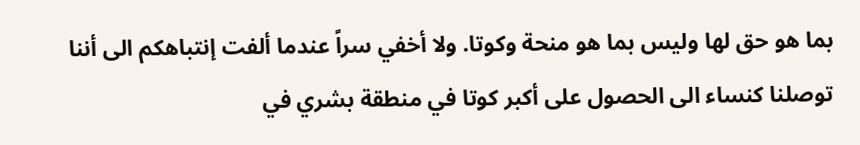بما هو حق لها وليس بما هو منحة وكوتا. ولا أخفي سراً عندما ألفت إنتباهكم الى أننا توصلنا كنساء الى الحصول على أكبر كوتا في منطقة بشري في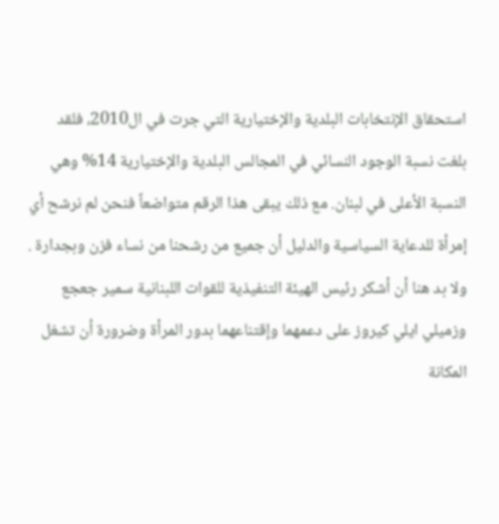استحقاق الإنتخابات البلدية والإختيارية التي جرت في ال2010، فلقد بلغت نسبة الوجود النسائي في المجالس البلدية والإختيارية 14% وهي النسبة الأعلى في لبنان. مع ذلك يبقى هذا الرقم متواضعاً فنحن لم نرشح أي إمرأة للدعاية السياسية والدليل أن جميع من رشحنا من نساء فزن وبجدارة . ولا بد هنا أن أشكر رئيس الهيئة التنفيذية للقوات اللبنانية سمير جعجع وزميلي ايلي كيروز على دعمهما وإقتناعهما بدور المرأة وضرورة أن تشغل المكانة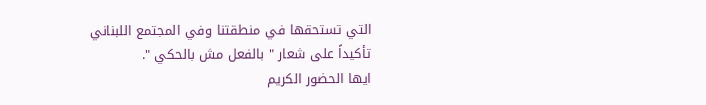التي تستحقها في منطقتنا وفي المجتمع اللبناني تأكيداً على شعار " بالفعل مش بالحكي ".
ايها الحضور الكريم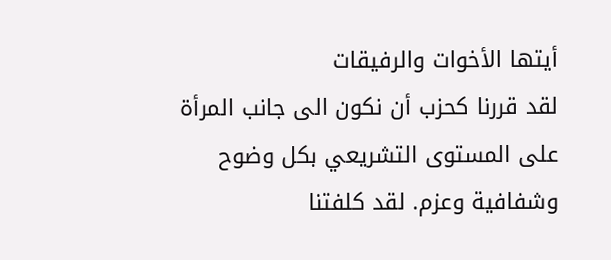أيتها الأخوات والرفيقات
لقد قررنا كحزب أن نكون الى جانب المرأة على المستوى التشريعي بكل وضوح وشفافية وعزم. لقد كلفتنا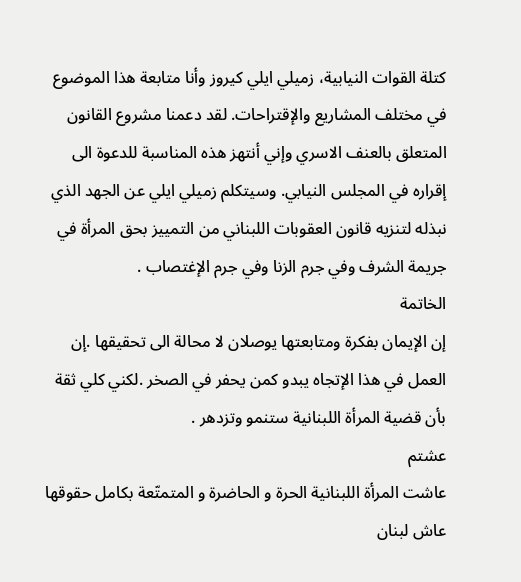كتلة القوات النيابية، زميلي ايلي كيروز وأنا متابعة هذا الموضوع في مختلف المشاريع والإقتراحات. لقد دعمنا مشروع القانون المتعلق بالعنف الاسري وإني أنتهز هذه المناسبة للدعوة الى إقراره في المجلس النيابي. وسيتكلم زميلي ايلي عن الجهد الذي نبذله لتنزيه قانون العقوبات اللبناني من التمييز بحق المرأة في جريمة الشرف وفي جرم الزنا وفي جرم الإغتصاب .
الخاتمة
إن الإيمان بفكرة ومتابعتها يوصلان لا محالة الى تحقيقها .إن العمل في هذا الإتجاه يبدو كمن يحفر في الصخر .لكني كلي ثقة بأن قضية المرأة اللبنانية ستنمو وتزدهر .
عشتم
عاشت المرأة اللبنانية الحرة و الحاضرة و المتمتّعة بكامل حقوقها
عاش لبنان